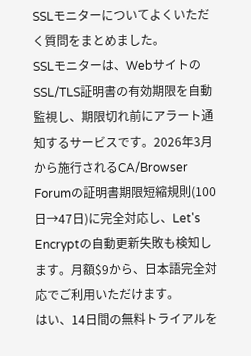SSLモニターについてよくいただく質問をまとめました。
SSLモニターは、WebサイトのSSL/TLS証明書の有効期限を自動監視し、期限切れ前にアラート通知するサービスです。2026年3月から施行されるCA/Browser Forumの証明書期限短縮規則(100日→47日)に完全対応し、Let's Encryptの自動更新失敗も検知します。月額$9から、日本語完全対応でご利用いただけます。
はい、14日間の無料トライアルを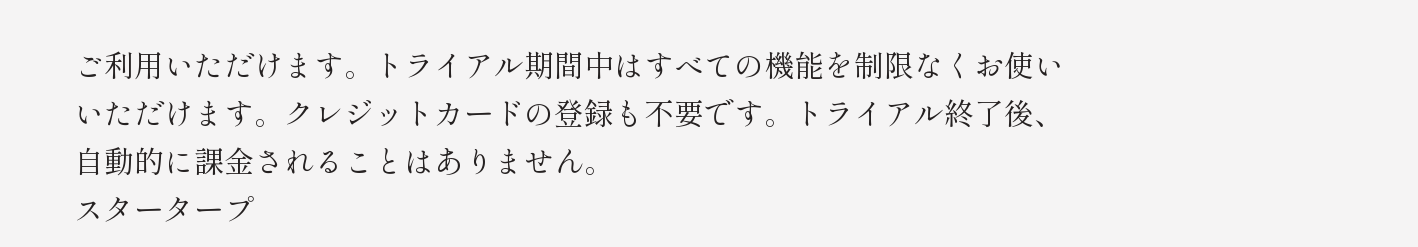ご利用いただけます。トライアル期間中はすべての機能を制限なくお使いいただけます。クレジットカードの登録も不要です。トライアル終了後、自動的に課金されることはありません。
スタータープ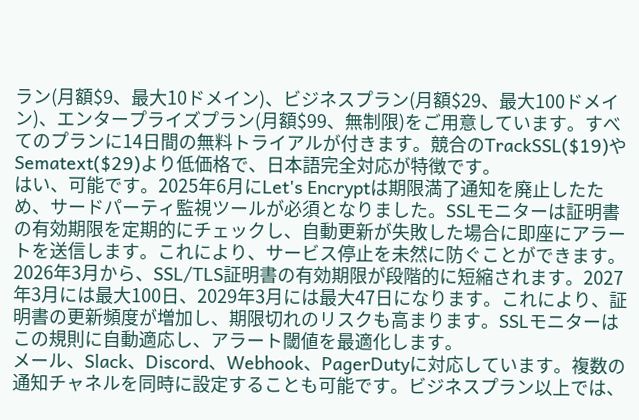ラン(月額$9、最大10ドメイン)、ビジネスプラン(月額$29、最大100ドメイン)、エンタープライズプラン(月額$99、無制限)をご用意しています。すべてのプランに14日間の無料トライアルが付きます。競合のTrackSSL($19)やSematext($29)より低価格で、日本語完全対応が特徴です。
はい、可能です。2025年6月にLet's Encryptは期限満了通知を廃止したため、サードパーティ監視ツールが必須となりました。SSLモニターは証明書の有効期限を定期的にチェックし、自動更新が失敗した場合に即座にアラートを送信します。これにより、サービス停止を未然に防ぐことができます。
2026年3月から、SSL/TLS証明書の有効期限が段階的に短縮されます。2027年3月には最大100日、2029年3月には最大47日になります。これにより、証明書の更新頻度が増加し、期限切れのリスクも高まります。SSLモニターはこの規則に自動適応し、アラート閾値を最適化します。
メール、Slack、Discord、Webhook、PagerDutyに対応しています。複数の通知チャネルを同時に設定することも可能です。ビジネスプラン以上では、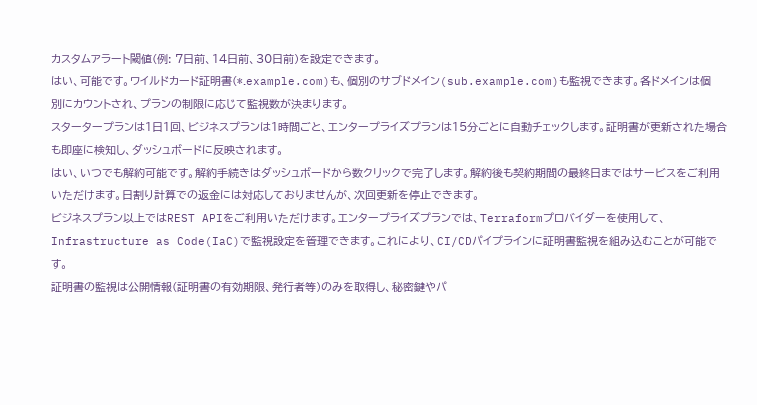カスタムアラート閾値(例: 7日前、14日前、30日前)を設定できます。
はい、可能です。ワイルドカード証明書(*.example.com)も、個別のサブドメイン(sub.example.com)も監視できます。各ドメインは個別にカウントされ、プランの制限に応じて監視数が決まります。
スタータープランは1日1回、ビジネスプランは1時間ごと、エンタープライズプランは15分ごとに自動チェックします。証明書が更新された場合も即座に検知し、ダッシュボードに反映されます。
はい、いつでも解約可能です。解約手続きはダッシュボードから数クリックで完了します。解約後も契約期間の最終日まではサービスをご利用いただけます。日割り計算での返金には対応しておりませんが、次回更新を停止できます。
ビジネスプラン以上ではREST APIをご利用いただけます。エンタープライズプランでは、Terraformプロバイダーを使用して、Infrastructure as Code(IaC)で監視設定を管理できます。これにより、CI/CDパイプラインに証明書監視を組み込むことが可能です。
証明書の監視は公開情報(証明書の有効期限、発行者等)のみを取得し、秘密鍵やパ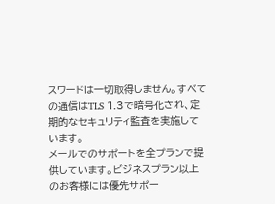スワードは一切取得しません。すべての通信はTLS 1.3で暗号化され、定期的なセキュリティ監査を実施しています。
メールでのサポートを全プランで提供しています。ビジネスプラン以上のお客様には優先サポー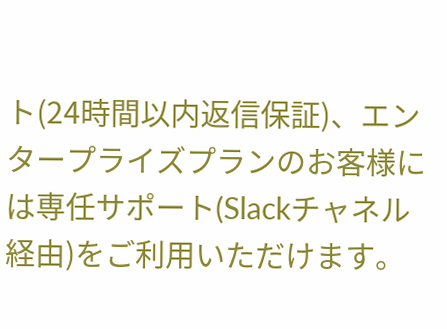ト(24時間以内返信保証)、エンタープライズプランのお客様には専任サポート(Slackチャネル経由)をご利用いただけます。